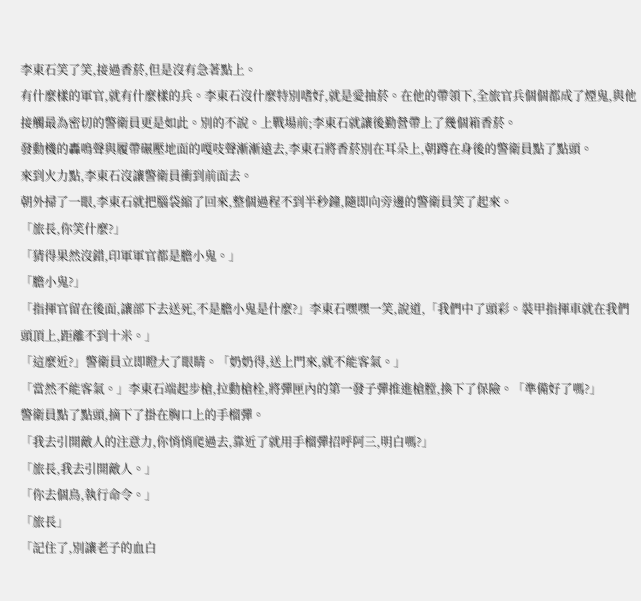李東石笑了笑,接過香菸,但是沒有急著點上。
有什麼樣的軍官,就有什麼樣的兵。李東石沒什麼特別嗜好,就是愛抽菸。在他的帶領下,全旅官兵個個都成了煙鬼,與他接觸最為密切的警衛員更是如此。別的不說。上戰場前;李東石就讓後勤營帶上了幾個箱香菸。
發動機的轟鳴聲與履帶碾壓地面的嘎吱聲漸漸遠去,李東石將香菸別在耳朵上,朝蹲在身後的警衛員點了點頭。
來到火力點,李東石沒讓警衛員衝到前面去。
朝外掃了一眼,李東石就把腦袋縮了回來,整個過程不到半秒鐘,隨即向旁邊的警衛員笑了起來。
「旅長,你笑什麼?」
「猜得果然沒錯,印軍軍官都是膽小鬼。」
「膽小鬼?」
「指揮官留在後面,讓部下去送死,不是膽小鬼是什麼?」李東石嘿嘿一笑,說道,「我們中了頭彩。裝甲指揮車就在我們頭頂上,距離不到十米。」
「這麼近?」警衛員立即瞪大了眼睛。「奶奶得,送上門來,就不能客氣。」
「當然不能客氣。」李東石端起步槍,拉動槍栓,將彈匣內的第一發子彈推進槍膛,換下了保險。「準備好了嗎?」
警衛員點了點頭,摘下了掛在胸口上的手榴彈。
「我去引開敵人的注意力,你悄悄爬過去,靠近了就用手榴彈招呼阿三,明白嗎?」
「旅長,我去引開敵人。」
「你去個鳥,執行命令。」
「旅長」
「記住了,別讓老子的血白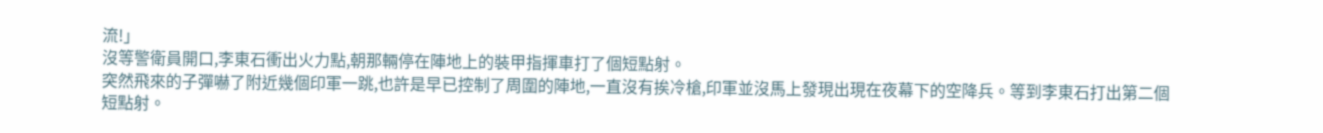流!」
沒等警衛員開口,李東石衝出火力點,朝那輛停在陣地上的裝甲指揮車打了個短點射。
突然飛來的子彈嚇了附近幾個印軍一跳,也許是早已控制了周圍的陣地,一直沒有挨冷槍,印軍並沒馬上發現出現在夜幕下的空降兵。等到李東石打出第二個短點射。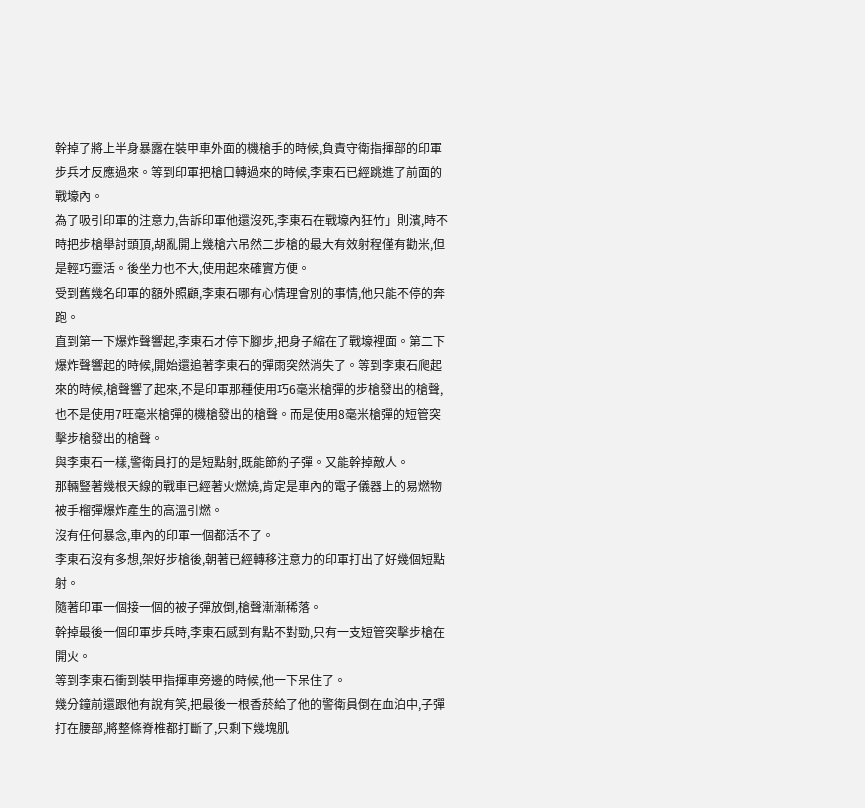幹掉了將上半身暴露在裝甲車外面的機槍手的時候,負責守衛指揮部的印軍步兵才反應過來。等到印軍把槍口轉過來的時候,李東石已經跳進了前面的戰壕內。
為了吸引印軍的注意力,告訴印軍他還沒死,李東石在戰壕內狂竹」則濱,時不時把步槍舉討頭頂,胡亂開上幾槍六吊然二步槍的最大有效射程僅有勸米,但是輕巧靈活。後坐力也不大,使用起來確實方便。
受到舊幾名印軍的額外照顧,李東石哪有心情理會別的事情,他只能不停的奔跑。
直到第一下爆炸聲響起,李東石才停下腳步,把身子縮在了戰壕裡面。第二下爆炸聲響起的時候,開始還追著李東石的彈雨突然消失了。等到李東石爬起來的時候,槍聲響了起來,不是印軍那種使用巧6毫米槍彈的步槍發出的槍聲,也不是使用7旺毫米槍彈的機槍發出的槍聲。而是使用8毫米槍彈的短管突擊步槍發出的槍聲。
與李東石一樣,警衛員打的是短點射,既能節約子彈。又能幹掉敵人。
那輛豎著幾根天線的戰車已經著火燃燒,肯定是車內的電子儀器上的易燃物被手榴彈爆炸產生的高溫引燃。
沒有任何暴念,車內的印軍一個都活不了。
李東石沒有多想,架好步槍後,朝著已經轉移注意力的印軍打出了好幾個短點射。
隨著印軍一個接一個的被子彈放倒,槍聲漸漸稀落。
幹掉最後一個印軍步兵時,李東石感到有點不對勁,只有一支短管突擊步槍在開火。
等到李東石衝到裝甲指揮車旁邊的時候,他一下呆住了。
幾分鐘前還跟他有說有笑,把最後一根香菸給了他的警衛員倒在血泊中,子彈打在腰部,將整條脊椎都打斷了,只剩下幾塊肌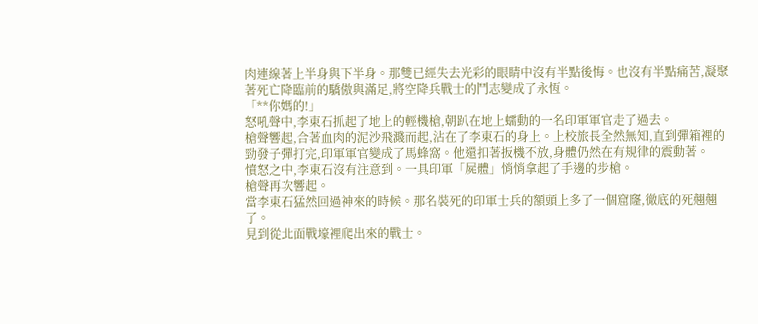肉連線著上半身與下半身。那雙已經失去光彩的眼睛中沒有半點後悔。也沒有半點痛苦,凝聚著死亡降臨前的驕傲與滿足,將空降兵戰士的鬥志變成了永恆。
「**你媽的!」
怒吼聲中,李東石抓起了地上的輕機槍,朝趴在地上蠕動的一名印軍軍官走了過去。
槍聲響起,合著血肉的泥沙飛濺而起,沾在了李東石的身上。上校旅長全然無知,直到彈箱裡的勁發子彈打完,印軍軍官變成了馬蜂窩。他還扣著扳機不放,身體仍然在有規律的震動著。
憤怒之中,李東石沒有注意到。一具印軍「屍體」悄悄拿起了手邊的步槍。
槍聲再次響起。
當李東石猛然回過神來的時候。那名裝死的印軍士兵的額頭上多了一個窟窿,徹底的死翹翹了。
見到從北面戰壕裡爬出來的戰士。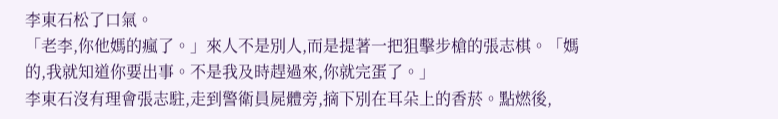李東石松了口氣。
「老李,你他媽的瘋了。」來人不是別人,而是提著一把狙擊步槍的張志棋。「媽的,我就知道你要出事。不是我及時趕過來,你就完蛋了。」
李東石沒有理會張志駐,走到警衛員屍體旁,摘下別在耳朵上的香菸。點燃後,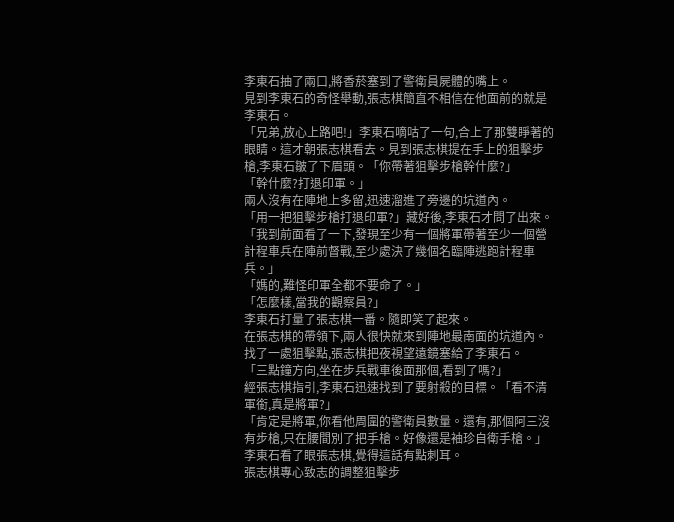李東石抽了兩口,將香菸塞到了警衛員屍體的嘴上。
見到李東石的奇怪舉動,張志棋簡直不相信在他面前的就是李東石。
「兄弟,放心上路吧!」李東石嘀咕了一句,合上了那雙睜著的眼睛。這才朝張志棋看去。見到張志棋提在手上的狙擊步槍,李東石皺了下眉頭。「你帶著狙擊步槍幹什麼?」
「幹什麼?打退印軍。」
兩人沒有在陣地上多留,迅速溜進了旁邊的坑道內。
「用一把狙擊步槍打退印軍?」藏好後,李東石才問了出來。
「我到前面看了一下,發現至少有一個將軍帶著至少一個營計程車兵在陣前督戰,至少處決了幾個名臨陣逃跑計程車兵。」
「媽的,難怪印軍全都不要命了。」
「怎麼樣,當我的觀察員?」
李東石打量了張志棋一番。隨即笑了起來。
在張志棋的帶領下,兩人很快就來到陣地最南面的坑道內。找了一處狙擊點,張志棋把夜視望遠鏡塞給了李東石。
「三點鐘方向,坐在步兵戰車後面那個,看到了嗎?」
經張志棋指引,李東石迅速找到了要射殺的目標。「看不清軍銜,真是將軍?」
「肯定是將軍,你看他周圍的警衛員數量。還有,那個阿三沒有步槍,只在腰間別了把手槍。好像還是袖珍自衛手槍。」
李東石看了眼張志棋,覺得這話有點刺耳。
張志棋專心致志的調整狙擊步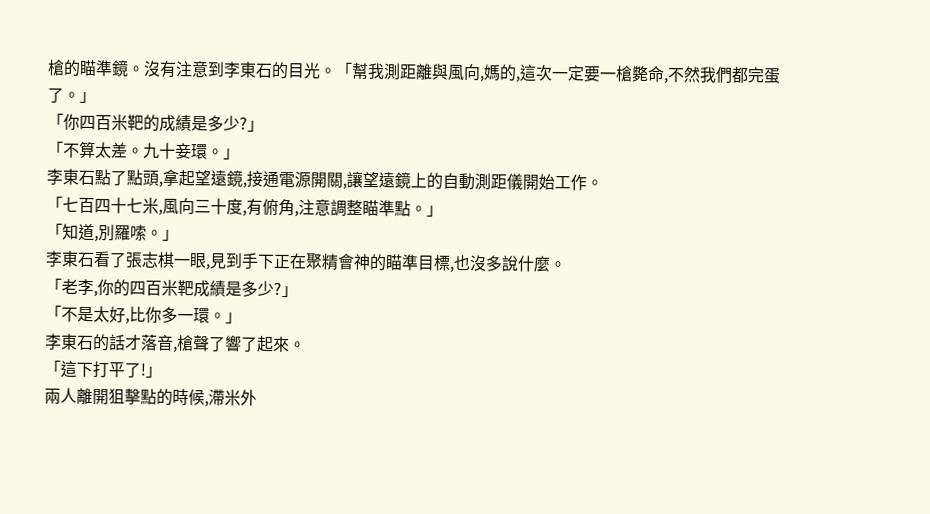槍的瞄準鏡。沒有注意到李東石的目光。「幫我測距離與風向,媽的,這次一定要一槍斃命,不然我們都完蛋了。」
「你四百米靶的成績是多少?」
「不算太差。九十妾環。」
李東石點了點頭,拿起望遠鏡,接通電源開關,讓望遠鏡上的自動測距儀開始工作。
「七百四十七米,風向三十度,有俯角,注意調整瞄準點。」
「知道,別羅嗦。」
李東石看了張志棋一眼,見到手下正在聚精會神的瞄準目標,也沒多說什麼。
「老李,你的四百米靶成績是多少?」
「不是太好,比你多一環。」
李東石的話才落音,槍聲了響了起來。
「這下打平了!」
兩人離開狙擊點的時候,滯米外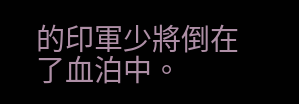的印軍少將倒在了血泊中。